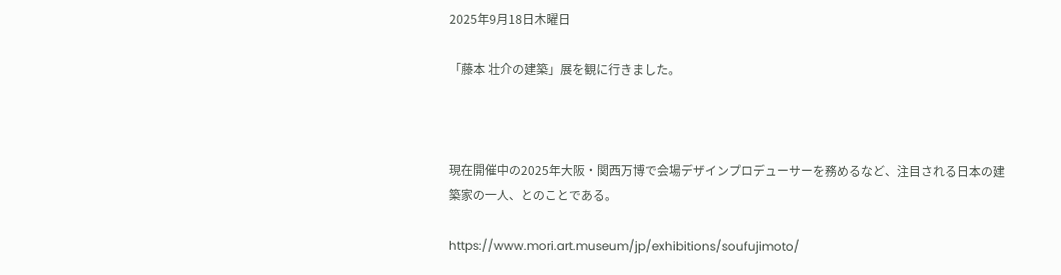2025年9月18日木曜日

「藤本 壮介の建築」展を観に行きました。



現在開催中の2025年大阪・関西万博で会場デザインプロデューサーを務めるなど、注目される日本の建築家の一人、とのことである。

https://www.mori.art.museum/jp/exhibitions/soufujimoto/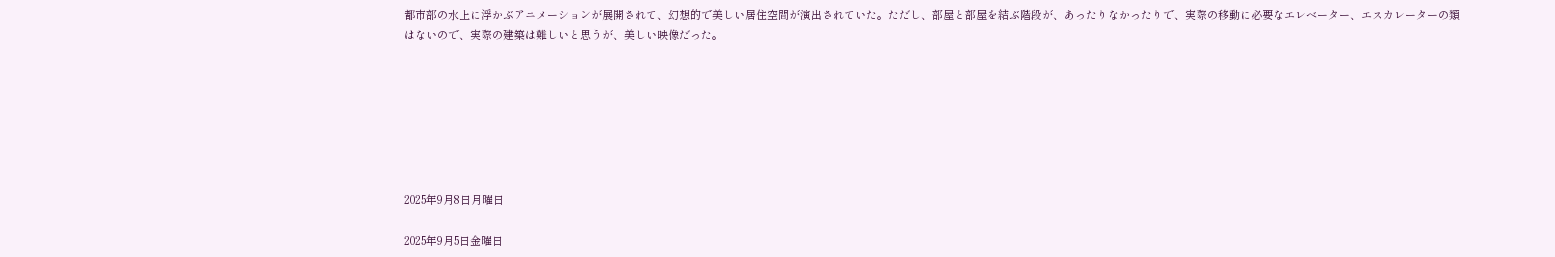都市部の水上に浮かぶアニメーションが展開されて、幻想的で美しい居住空間が演出されていた。ただし、部屋と部屋を結ぶ階段が、あったりなかったりで、実際の移動に必要なエレベーター、エスカレーターの類はないので、実際の建築は難しいと思うが、美しい映像だった。







2025年9月8日月曜日

2025年9月5日金曜日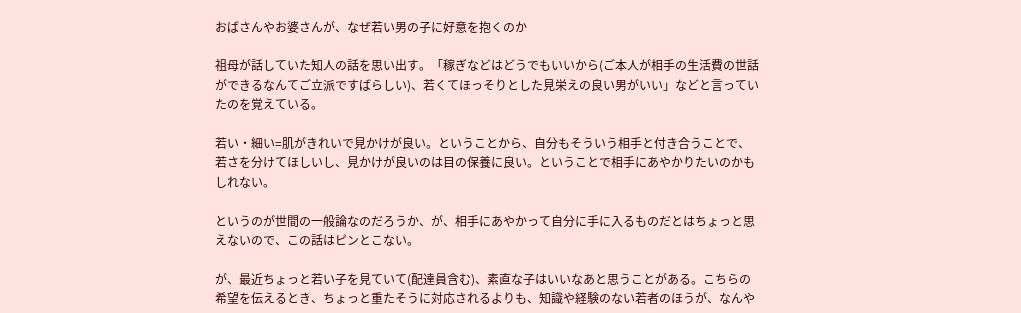おばさんやお婆さんが、なぜ若い男の子に好意を抱くのか

祖母が話していた知人の話を思い出す。「稼ぎなどはどうでもいいから(ご本人が相手の生活費の世話ができるなんてご立派ですばらしい)、若くてほっそりとした見栄えの良い男がいい」などと言っていたのを覚えている。

若い・細い=肌がきれいで見かけが良い。ということから、自分もそういう相手と付き合うことで、若さを分けてほしいし、見かけが良いのは目の保養に良い。ということで相手にあやかりたいのかもしれない。

というのが世間の一般論なのだろうか、が、相手にあやかって自分に手に入るものだとはちょっと思えないので、この話はピンとこない。

が、最近ちょっと若い子を見ていて(配達員含む)、素直な子はいいなあと思うことがある。こちらの希望を伝えるとき、ちょっと重たそうに対応されるよりも、知識や経験のない若者のほうが、なんや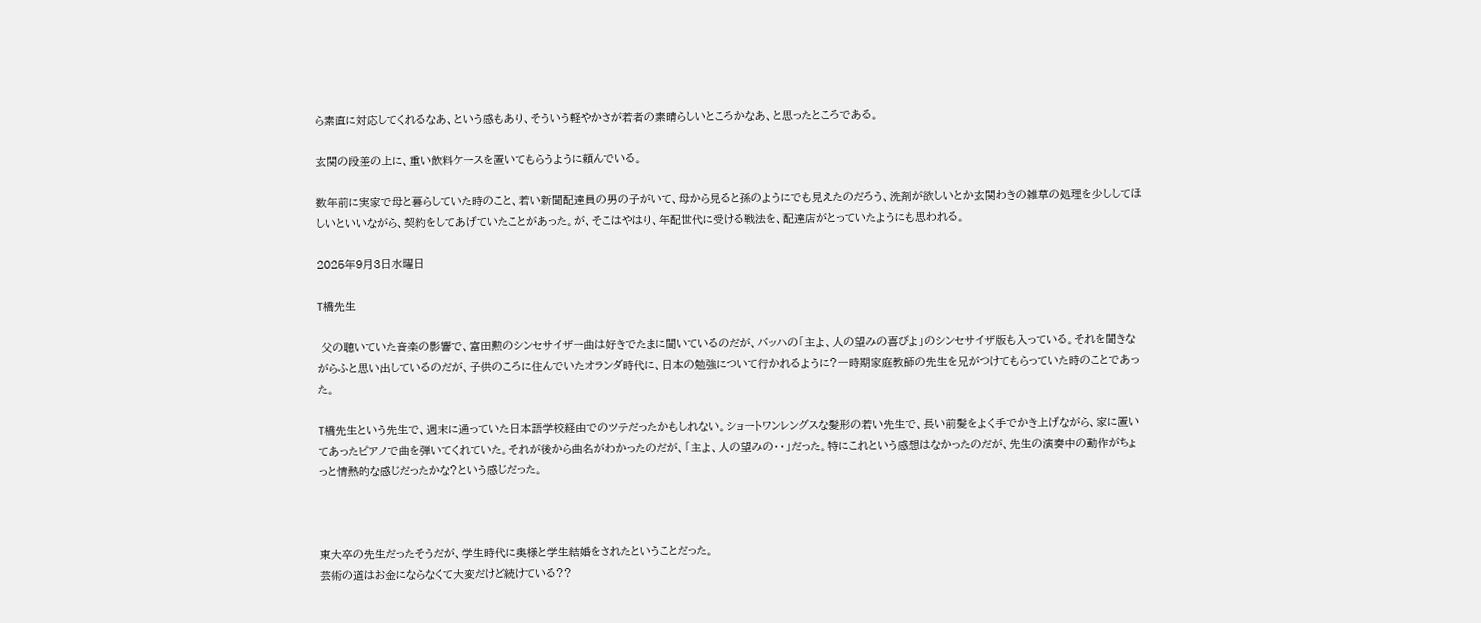ら素直に対応してくれるなあ、という感もあり、そういう軽やかさが若者の素晴らしいところかなあ、と思ったところである。

玄関の段差の上に、重い飲料ケースを置いてもらうように頼んでいる。

数年前に実家で母と暮らしていた時のこと、若い新聞配達員の男の子がいて、母から見ると孫のようにでも見えたのだろう、洗剤が欲しいとか玄関わきの雑草の処理を少ししてほしいといいながら、契約をしてあげていたことがあった。が、そこはやはり、年配世代に受ける戦法を、配達店がとっていたようにも思われる。

2025年9月3日水曜日

T橋先生

 父の聴いていた音楽の影響で、富田勲のシンセサイザー曲は好きでたまに聞いているのだが、バッハの「主よ、人の望みの喜びよ」のシンセサイザ版も入っている。それを聞きながらふと思い出しているのだが、子供のころに住んでいたオランダ時代に、日本の勉強について行かれるように?一時期家庭教師の先生を兄がつけてもらっていた時のことであった。

T橋先生という先生で、週末に通っていた日本語学校経由でのツテだったかもしれない。ショートワンレングスな髪形の若い先生で、長い前髪をよく手でかき上げながら、家に置いてあったピアノで曲を弾いてくれていた。それが後から曲名がわかったのだが、「主よ、人の望みの・・」だった。特にこれという感想はなかったのだが、先生の演奏中の動作がちょっと情熱的な感じだったかな?という感じだった。



東大卒の先生だったそうだが、学生時代に奥様と学生結婚をされたということだった。
芸術の道はお金にならなくて大変だけど続けている??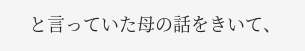と言っていた母の話をきいて、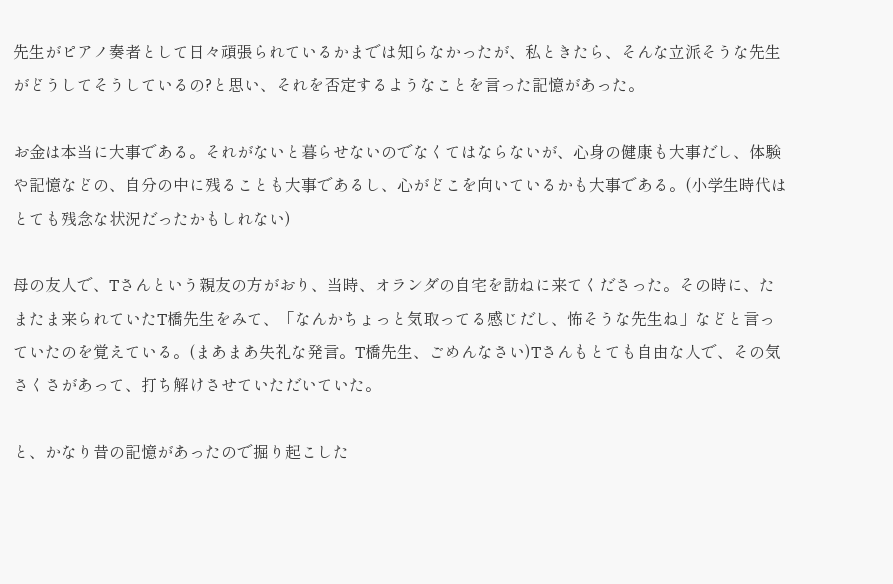先生がピアノ奏者として日々頑張られているかまでは知らなかったが、私ときたら、そんな立派そうな先生がどうしてそうしているの?と思い、それを否定するようなことを言った記憶があった。

お金は本当に大事である。それがないと暮らせないのでなくてはならないが、心身の健康も大事だし、体験や記憶などの、自分の中に残ることも大事であるし、心がどこを向いているかも大事である。(小学生時代はとても残念な状況だったかもしれない)

母の友人で、Tさんという親友の方がおり、当時、オランダの自宅を訪ねに来てくださった。その時に、たまたま来られていたT橋先生をみて、「なんかちょっと気取ってる感じだし、怖そうな先生ね」などと言っていたのを覚えている。(まあまあ失礼な発言。T橋先生、ごめんなさい)Tさんもとても自由な人で、その気さくさがあって、打ち解けさせていただいていた。

と、かなり昔の記憶があったので掘り起こした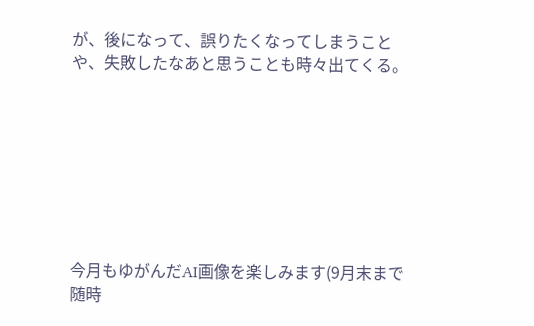が、後になって、誤りたくなってしまうことや、失敗したなあと思うことも時々出てくる。








今月もゆがんだAI画像を楽しみます(9月末まで随時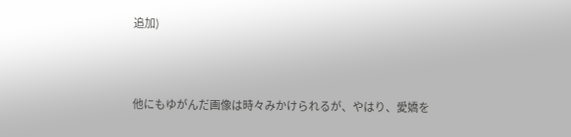追加)



他にもゆがんだ画像は時々みかけられるが、やはり、愛嬌を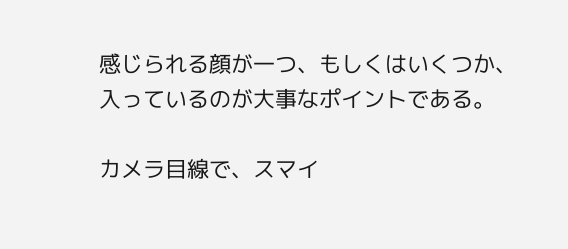感じられる顔が一つ、もしくはいくつか、入っているのが大事なポイントである。

カメラ目線で、スマイ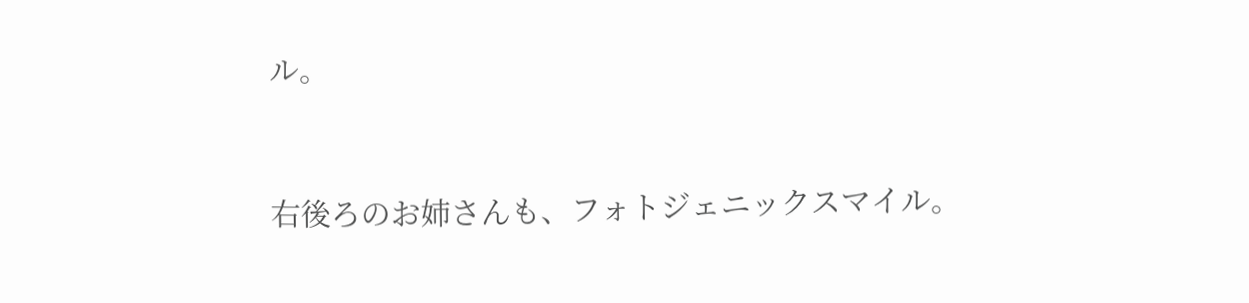ル。



右後ろのお姉さんも、フォトジェニックスマイル。